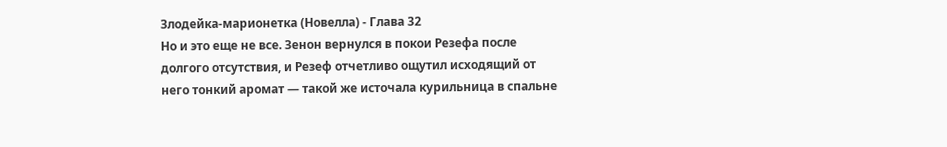Злодейка-марионетка (Новелла) - Глава 32
Но и это еще не все. Зенон вернулся в покои Резефа после долгого отсутствия, и Резеф отчетливо ощутил исходящий от него тонкий аромат — такой же источала курильница в спальне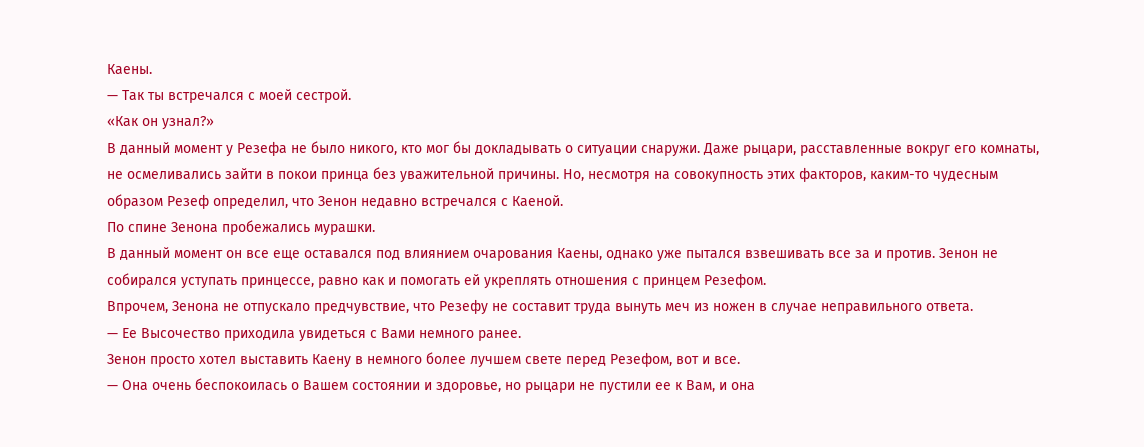Каены.
— Так ты встречался с моей сестрой.
«Как он узнал?»
В данный момент у Резефа не было никого, кто мог бы докладывать о ситуации снаружи. Даже рыцари, расставленные вокруг его комнаты, не осмеливались зайти в покои принца без уважительной причины. Но, несмотря на совокупность этих факторов, каким-то чудесным образом Резеф определил, что Зенон недавно встречался с Каеной.
По спине Зенона пробежались мурашки.
В данный момент он все еще оставался под влиянием очарования Каены, однако уже пытался взвешивать все за и против. Зенон не собирался уступать принцессе, равно как и помогать ей укреплять отношения с принцем Резефом.
Впрочем, Зенона не отпускало предчувствие, что Резефу не составит труда вынуть меч из ножен в случае неправильного ответа.
— Ее Высочество приходила увидеться с Вами немного ранее.
Зенон просто хотел выставить Каену в немного более лучшем свете перед Резефом, вот и все.
— Она очень беспокоилась о Вашем состоянии и здоровье, но рыцари не пустили ее к Вам, и она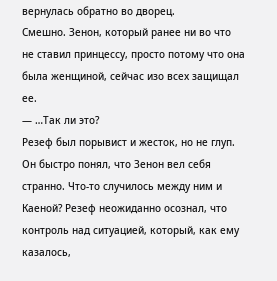вернулась обратно во дворец.
Смешно. Зенон, который ранее ни во что не ставил принцессу, просто потому что она была женщиной, сейчас изо всех защищал ее.
— …Так ли это?
Резеф был порывист и жесток, но не глуп. Он быстро понял, что Зенон вел себя странно. Что-то случилось между ним и Каеной? Резеф неожиданно осознал, что контроль над ситуацией, который, как ему казалось,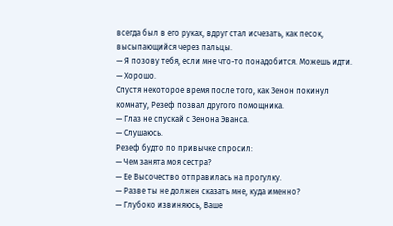всегда был в его руках, вдруг стал исчезать, как песок, высыпающийся через пальцы.
— Я позову тебя, если мне что-то понадобится. Можешь идти.
— Хорошо.
Спустя некоторое время после того, как Зенон покинул комнату, Резеф позвал другого помощника.
— Глаз не спускай с Зенона Эванса.
— Слушаюсь.
Резеф будто по привычке спросил:
— Чем занята моя сестра?
— Ее Высочество отправилась на прогулку.
— Разве ты не должен сказать мне, куда именно?
— Глубоко извиняюсь, Ваше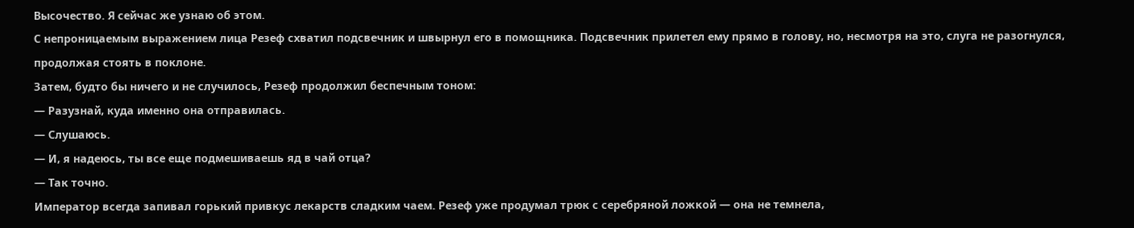Высочество. Я сейчас же узнаю об этом.
С непроницаемым выражением лица Резеф схватил подсвечник и швырнул его в помощника. Подсвечник прилетел ему прямо в голову, но, несмотря на это, слуга не разогнулся, продолжая стоять в поклоне.
Затем, будто бы ничего и не случилось, Резеф продолжил беспечным тоном:
— Разузнай, куда именно она отправилась.
— Слушаюсь.
— И, я надеюсь, ты все еще подмешиваешь яд в чай отца?
— Так точно.
Император всегда запивал горький привкус лекарств сладким чаем. Резеф уже продумал трюк с серебряной ложкой — она не темнела,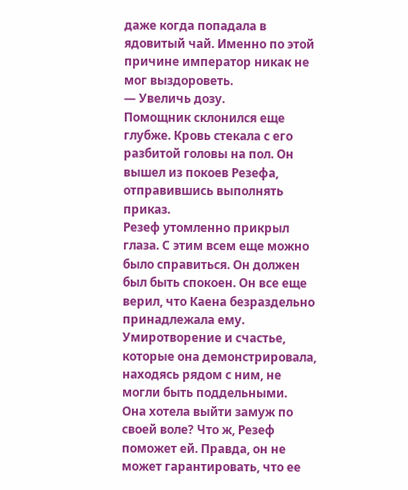даже когда попадала в ядовитый чай. Именно по этой причине император никак не мог выздороветь.
— Увеличь дозу.
Помощник склонился еще глубже. Кровь стекала с его разбитой головы на пол. Он вышел из покоев Резефа, отправившись выполнять приказ.
Резеф утомленно прикрыл глаза. С этим всем еще можно было справиться. Он должен был быть спокоен. Он все еще верил, что Каена безраздельно принадлежала ему. Умиротворение и счастье, которые она демонстрировала, находясь рядом с ним, не могли быть поддельными.
Она хотела выйти замуж по своей воле? Что ж, Резеф поможет ей. Правда, он не может гарантировать, что ее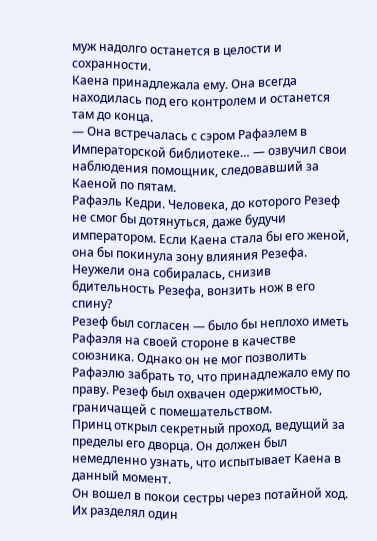муж надолго останется в целости и сохранности.
Каена принадлежала ему. Она всегда находилась под его контролем и останется там до конца.
— Она встречалась с сэром Рафаэлем в Императорской библиотеке… — озвучил свои наблюдения помощник, следовавший за Каеной по пятам.
Рафаэль Кедри. Человека, до которого Резеф не смог бы дотянуться, даже будучи императором. Если Каена стала бы его женой, она бы покинула зону влияния Резефа. Неужели она собиралась, снизив бдительность Резефа, вонзить нож в его спину?
Резеф был согласен — было бы неплохо иметь Рафаэля на своей стороне в качестве союзника. Однако он не мог позволить Рафаэлю забрать то, что принадлежало ему по праву. Резеф был охвачен одержимостью, граничащей с помешательством.
Принц открыл секретный проход, ведущий за пределы его дворца. Он должен был немедленно узнать, что испытывает Каена в данный момент.
Он вошел в покои сестры через потайной ход. Их разделял один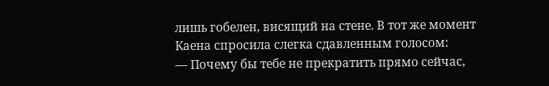лишь гобелен, висящий на стене. В тот же момент Каена спросила слегка сдавленным голосом:
— Почему бы тебе не прекратить прямо сейчас,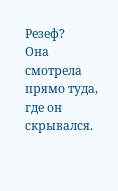Резеф?
Она смотрела прямо туда, где он скрывался.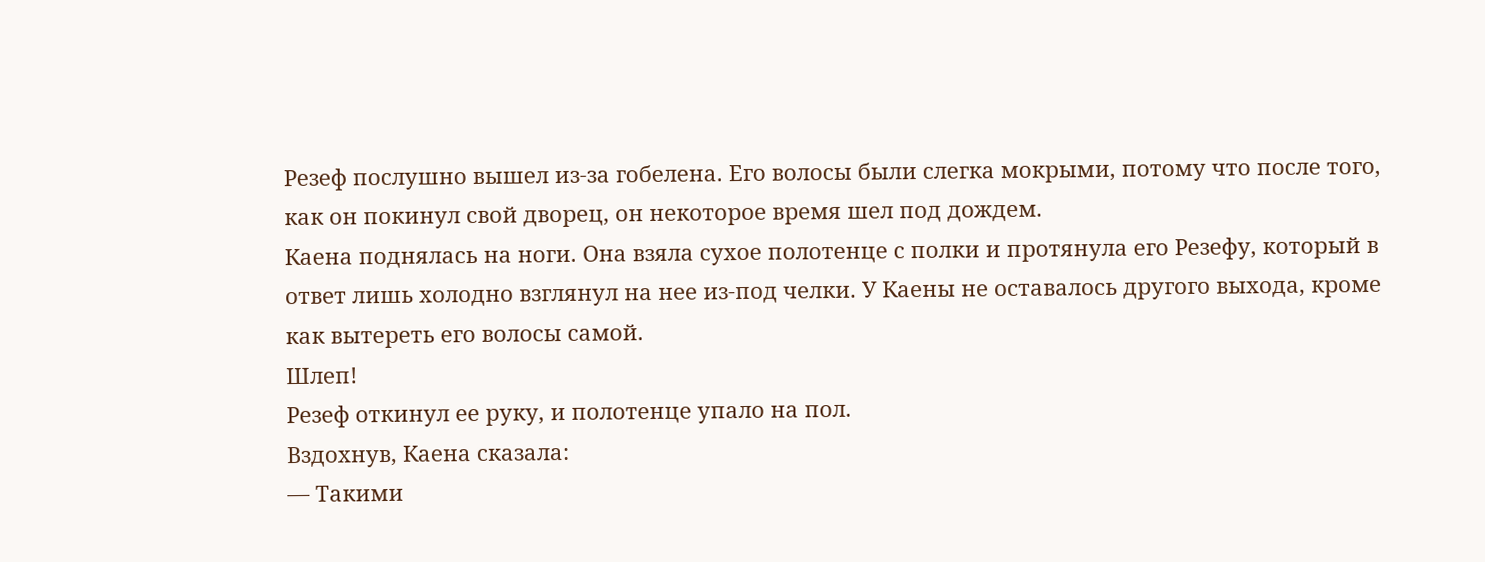Резеф послушно вышел из-за гобелена. Его волосы были слегка мокрыми, потому что после того, как он покинул свой дворец, он некоторое время шел под дождем.
Каена поднялась на ноги. Она взяла сухое полотенце с полки и протянула его Резефу, который в ответ лишь холодно взглянул на нее из-под челки. У Каены не оставалось другого выхода, кроме как вытереть его волосы самой.
Шлеп!
Резеф откинул ее руку, и полотенце упало на пол.
Вздохнув, Каена сказала:
— Такими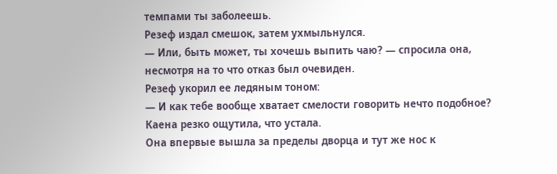темпами ты заболеешь.
Резеф издал смешок, затем ухмыльнулся.
— Или, быть может, ты хочешь выпить чаю? — спросила она, несмотря на то что отказ был очевиден.
Резеф укорил ее ледяным тоном:
— И как тебе вообще хватает смелости говорить нечто подобное?
Каена резко ощутила, что устала.
Она впервые вышла за пределы дворца и тут же нос к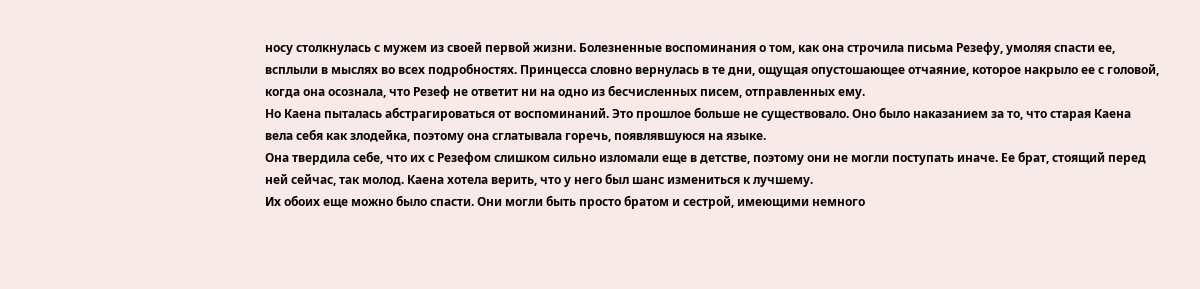носу столкнулась с мужем из своей первой жизни. Болезненные воспоминания о том, как она строчила письма Резефу, умоляя спасти ее, всплыли в мыслях во всех подробностях. Принцесса словно вернулась в те дни, ощущая опустошающее отчаяние, которое накрыло ее с головой, когда она осознала, что Резеф не ответит ни на одно из бесчисленных писем, отправленных ему.
Но Каена пыталась абстрагироваться от воспоминаний. Это прошлое больше не существовало. Оно было наказанием за то, что старая Каена вела себя как злодейка, поэтому она сглатывала горечь, появлявшуюся на языке.
Она твердила себе, что их с Резефом слишком сильно изломали еще в детстве, поэтому они не могли поступать иначе. Ее брат, стоящий перед ней сейчас, так молод. Каена хотела верить, что у него был шанс измениться к лучшему.
Их обоих еще можно было спасти. Они могли быть просто братом и сестрой, имеющими немного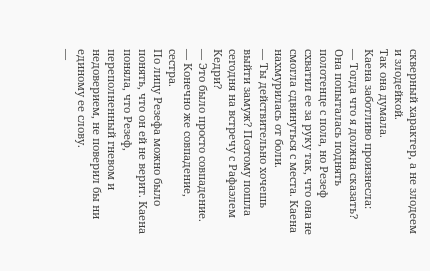скверный характер, а не злодеем и злодейкой.
Так она думала.
Каена заботливо произнесла:
— Тогда что я должна сказать?
Она попыталась поднять полотенце с пола, но Резеф схватил ее за руку так, что она не смогла сдвинуться с места. Каена нахмурилась от боли.
— Ты действительно хочешь выйти замуж? Поэтому пошла сегодня на встречу с Рафаэлем Кедри?
— Это было просто совпадение.
— Конечно же совпадение, сестра.
По лицу Резефа можно было понять, что он ей не верит. Каена поняла, что Резеф, переполненный гневом и недоверием, не поверил бы ни единому ее слову.
—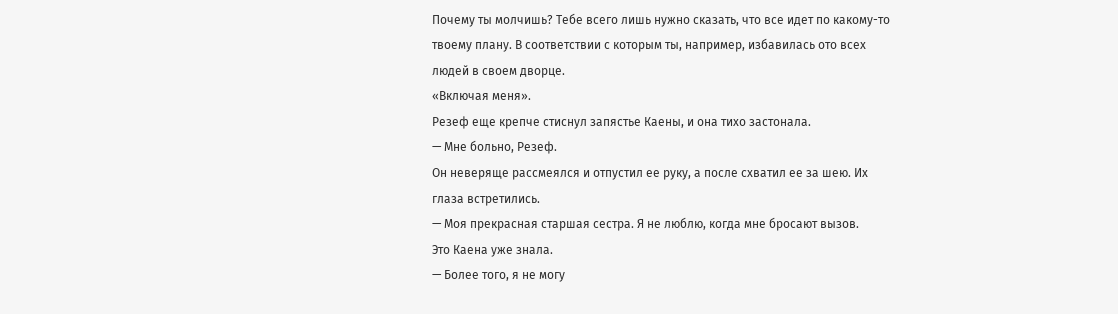Почему ты молчишь? Тебе всего лишь нужно сказать, что все идет по какому-то твоему плану. В соответствии с которым ты, например, избавилась ото всех людей в своем дворце.
«Включая меня».
Резеф еще крепче стиснул запястье Каены, и она тихо застонала.
— Мне больно, Резеф.
Он неверяще рассмеялся и отпустил ее руку, а после схватил ее за шею. Их глаза встретились.
— Моя прекрасная старшая сестра. Я не люблю, когда мне бросают вызов.
Это Каена уже знала.
— Более того, я не могу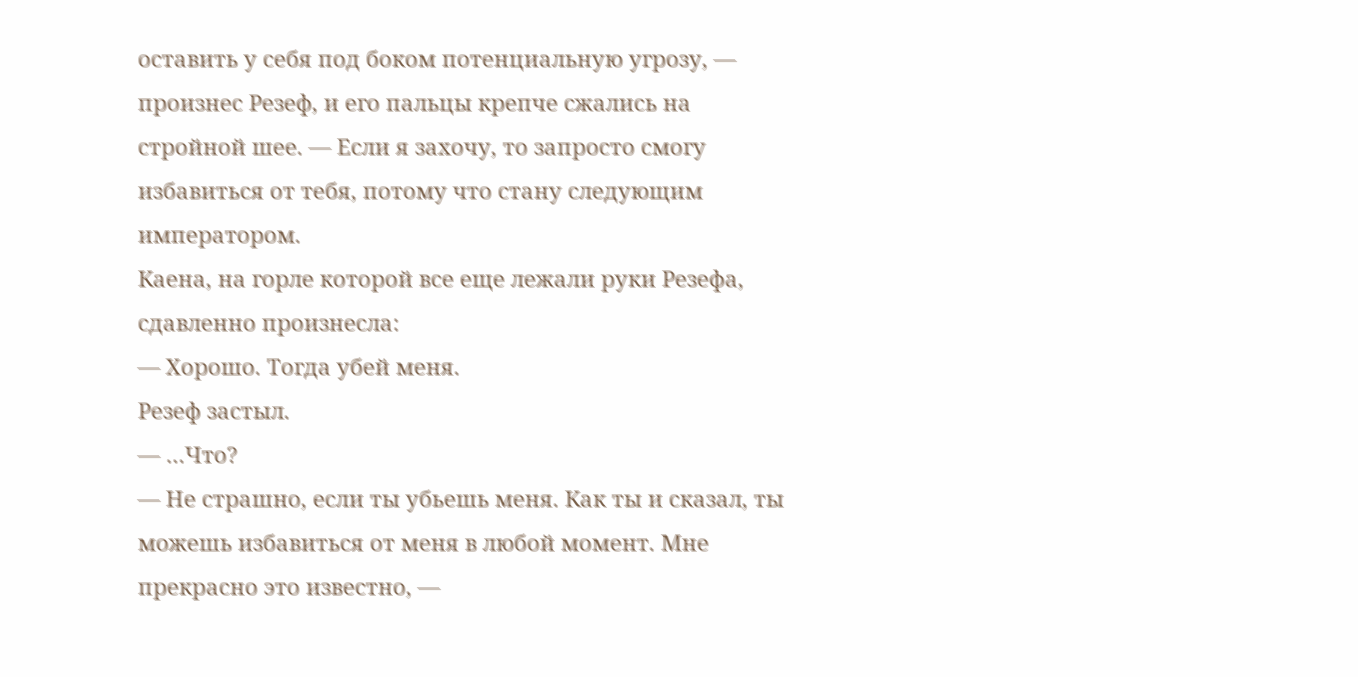оставить у себя под боком потенциальную угрозу, — произнес Резеф, и его пальцы крепче сжались на стройной шее. — Если я захочу, то запросто смогу избавиться от тебя, потому что стану следующим императором.
Каена, на горле которой все еще лежали руки Резефа, сдавленно произнесла:
— Хорошо. Тогда убей меня.
Резеф застыл.
— …Что?
— Не страшно, если ты убьешь меня. Как ты и сказал, ты можешь избавиться от меня в любой момент. Мне прекрасно это известно, —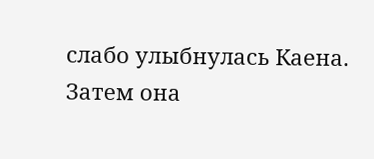слабо улыбнулась Каена.
Затем она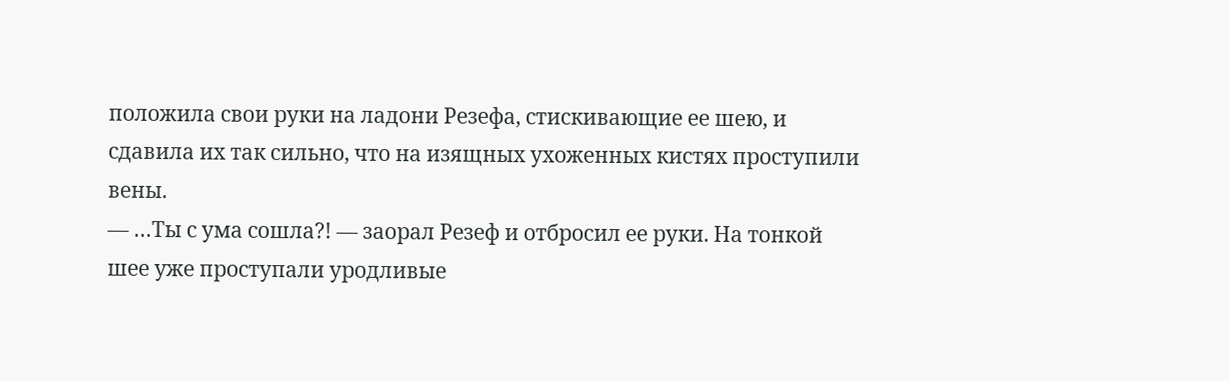положила свои руки на ладони Резефа, стискивающие ее шею, и сдавила их так сильно, что на изящных ухоженных кистях проступили вены.
— …Ты с ума сошла?! — заорал Резеф и отбросил ее руки. На тонкой шее уже проступали уродливые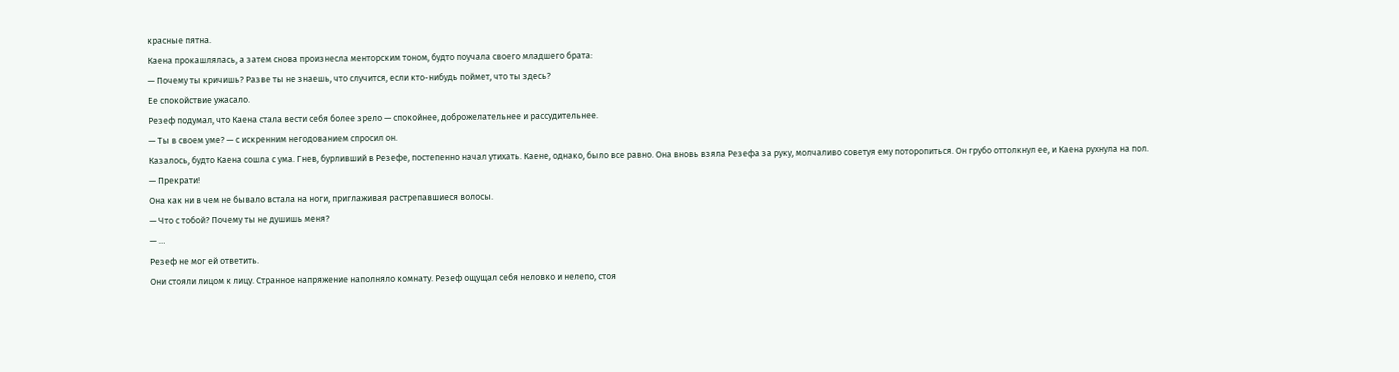красные пятна.
Каена прокашлялась, а затем снова произнесла менторским тоном, будто поучала своего младшего брата:
— Почему ты кричишь? Разве ты не знаешь, что случится, если кто-нибудь поймет, что ты здесь?
Ее спокойствие ужасало.
Резеф подумал, что Каена стала вести себя более зрело — спокойнее, доброжелательнее и рассудительнее.
— Ты в своем уме? — с искренним негодованием спросил он.
Казалось, будто Каена сошла с ума. Гнев, бурливший в Резефе, постепенно начал утихать. Каене, однако, было все равно. Она вновь взяла Резефа за руку, молчаливо советуя ему поторопиться. Он грубо оттолкнул ее, и Каена рухнула на пол.
— Прекрати!
Она как ни в чем не бывало встала на ноги, приглаживая растрепавшиеся волосы.
— Что с тобой? Почему ты не душишь меня?
— …
Резеф не мог ей ответить.
Они стояли лицом к лицу. Странное напряжение наполняло комнату. Резеф ощущал себя неловко и нелепо, стоя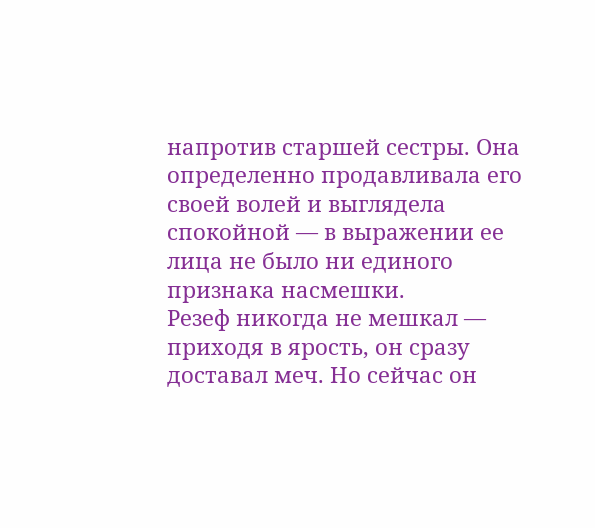напротив старшей сестры. Она определенно продавливала его своей волей и выглядела спокойной — в выражении ее лица не было ни единого признака насмешки.
Резеф никогда не мешкал — приходя в ярость, он сразу доставал меч. Но сейчас он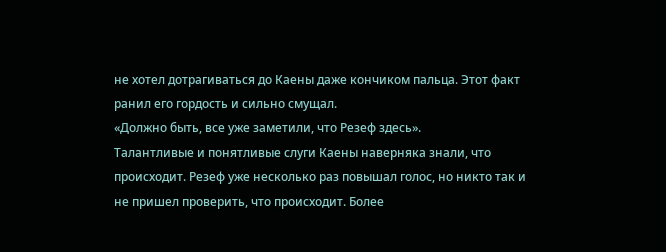не хотел дотрагиваться до Каены даже кончиком пальца. Этот факт ранил его гордость и сильно смущал.
«Должно быть, все уже заметили, что Резеф здесь».
Талантливые и понятливые слуги Каены наверняка знали, что происходит. Резеф уже несколько раз повышал голос, но никто так и не пришел проверить, что происходит. Более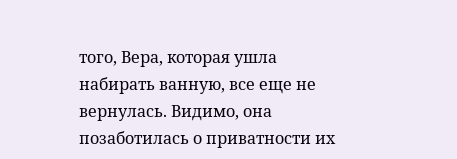того, Вера, которая ушла набирать ванную, все еще не вернулась. Видимо, она позаботилась о приватности их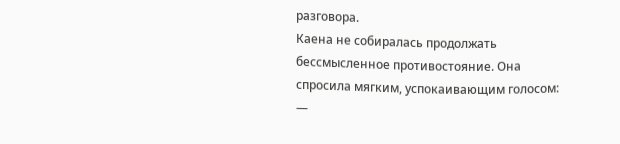разговора.
Каена не собиралась продолжать бессмысленное противостояние. Она спросила мягким, успокаивающим голосом:
—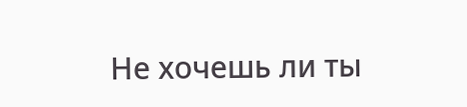Не хочешь ли ты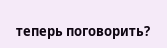теперь поговорить?